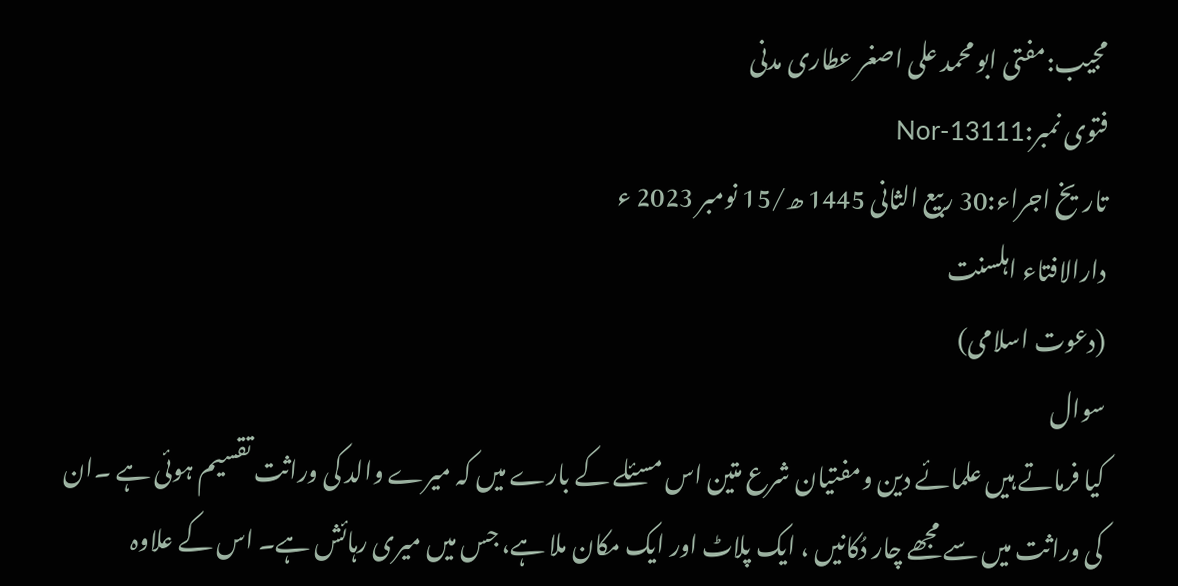مجیب:مفتی ابو محمد علی اصغر عطاری مدنی
فتوی نمبر:Nor-13111
تاریخ اجراء:30 ربیع الثانی 1445 ھ/15 نومبر 2023 ء
دارالافتاء اہلسنت
(دعوت اسلامی)
سوال
کیا فرماتے ہیں علمائے دین ومفتیان شرع متین اس مسئلے کے بارے میں کہ میرے والد کی وراثت تقسیم ہوئی ہے ۔ان کی وراثت میں سے مجھے چار دُکانیں ، ایک پلاٹ اور ایک مکان ملا ہے، جس میں میری رہائش ہے۔ اس کے علاوہ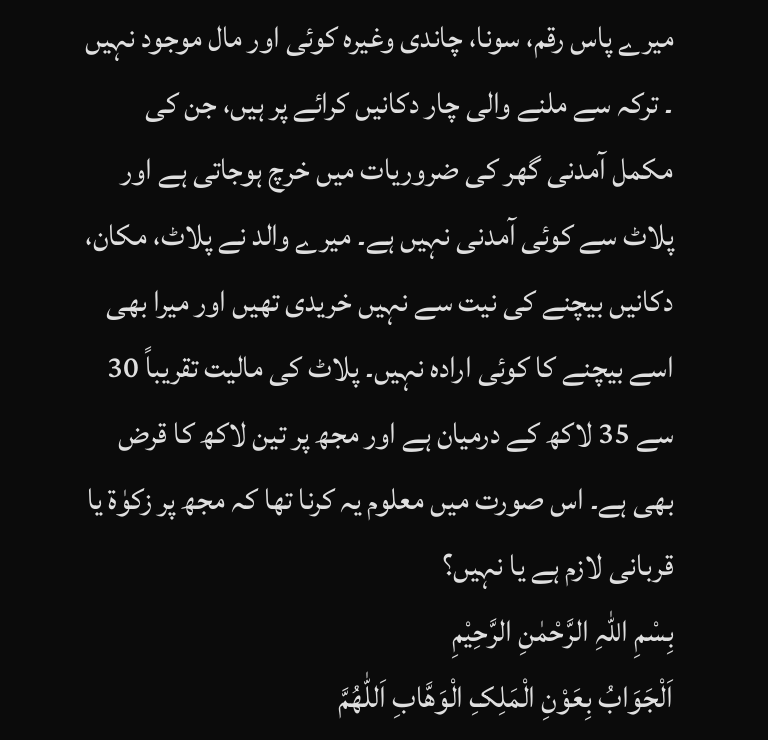میرے پاس رقم، سونا، چاندی وغیرہ کوئی اور مال موجود نہیں ۔ ترکہ سے ملنے والی چار دکانیں کرائے پر ہیں، جن کی مکمل آمدنی گھر کی ضروریات میں خرچ ہوجاتی ہے اور پلاٹ سے کوئی آمدنی نہیں ہے۔ میرے والد نے پلاٹ، مکان، دکانیں بیچنے کی نیت سے نہیں خریدی تھیں اور میرا بھی اسے بیچنے کا کوئی ارادہ نہیں۔ پلاٹ کی مالیت تقریباً 30 سے 35 لاکھ کے درمیان ہے اور مجھ پر تین لاکھ کا قرض بھی ہے۔ اس صورت میں معلوم یہ کرنا تھا کہ مجھ پر زکوٰۃ یا قربانی لازم ہے یا نہیں؟
بِسْمِ اللہِ الرَّحْمٰنِ الرَّحِیْمِ
اَلْجَوَابُ بِعَوْنِ الْمَلِکِ الْوَھَّابِ اَللّٰھُمَّ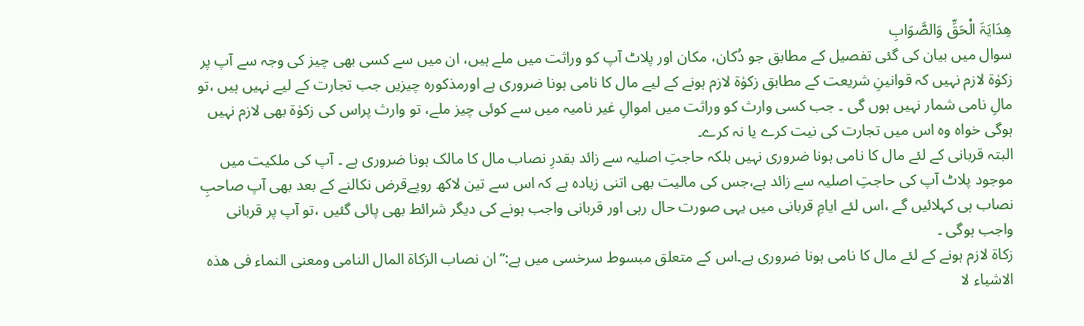ھِدَایَۃَ الْحَقِّ وَالصَّوَابِ
سوال میں بیان کی گئی تفصیل کے مطابق جو دُکان، مکان اور پلاٹ آپ کو وراثت میں ملے ہیں، ان میں سے کسی بھی چیز کی وجہ سے آپ پر زکوٰۃ لازم نہیں کہ قوانینِ شریعت کے مطابق زکوٰۃ لازم ہونے کے لیے مال کا نامی ہونا ضروری ہے اورمذکورہ چیزیں جب تجارت کے لیے نہیں ہیں ،تو مالِ نامی شمار نہیں ہوں گی ۔ جب کسی وارث کو وراثت میں اموالِ غیر نامیہ میں سے کوئی چیز ملے، تو وارث پراس کی زکوٰۃ بھی لازم نہیں ہوگی خواہ وہ اس میں تجارت کی نیت کرے یا نہ کرے۔
البتہ قربانی کے لئے مال کا نامی ہونا ضروری نہیں بلکہ حاجتِ اصلیہ سے زائد بقدرِ نصاب مال کا مالک ہونا ضروری ہے ۔ آپ کی ملکیت میں موجود پلاٹ آپ کی حاجتِ اصلیہ سے زائد ہے،جس کی مالیت بھی اتنی زیادہ ہے کہ اس سے تین لاکھ روپےقرض نکالنے کے بعد بھی آپ صاحبِ نصاب ہی کہلائیں گے ،اس لئے ایامِ قربانی میں یہی صورت حال رہی اور قربانی واجب ہونے کی دیگر شرائط بھی پائی گئیں ،تو آپ پر قربانی واجب ہوگی ۔
زکاۃ لازم ہونے کے لئے مال کا نامی ہونا ضروری ہے۔اس کے متعلق مبسوط سرخسی میں ہے:”ان نصاب الزکاۃ المال النامی ومعنی النماء فی ھذہ الاشیاء لا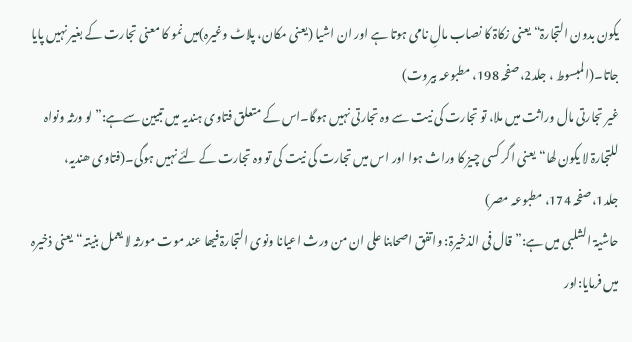یکون بدون التجارۃ“یعنی زکاۃ کا نصاب مالِ نامی ہوتا ہے اور ان اشیا (یعنی مکان، پلاٹ وغیرہ)میں نمو کا معنی تجارت کے بغیر نہیں پایا جاتا۔(المبسوط ، جلد2،صفحہ 198، مطبوعہ بیروت)
غیر تجارتی مال وراثت میں ملا، تو تجارت کی نیت سے وہ تجارتی نہیں ہوگا۔اس کے متعلق فتاوی ہندیہ میں تبیین سےہے:” لو ورثہ ونواہ للتجارۃ لا یکون لھا“یعنی اگر کسی چیز کا وراث ہوا اور اس میں تجارت کی نیت کی تو وہ تجارت کے لئے نہیں ہوگی۔(فتاوی ھندیہ، جلد1،صفحہ 174، مطبوعہ مصر)
حاشیۃ الشلبی میں ہے:”قال فی الذخیرۃ: واتفق اصحابنا علی ان من ورث اعیانا ونوی التجارۃ فیھا عند موت مورثہ لا یعمل بنیتہ“یعنی ذخیرہ میں فرمایا:اور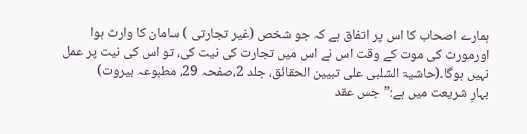ہمارے اصحاب کا اس پر اتفاق ہے کہ جو شخص (غیر تجارتی ) سامان کا وارث ہوا اورمورث کی موت کے وقت اس نے اس میں تجارت کی نیت کی، تو اس کی نیت پر عمل نہیں ہوگا۔(حاشیۃ الشلبی علی تبیین الحقائق، جلد 2،صفحہ 29، مطبوعہ بیروت)
بہارِ شریعت میں ہے:”جس عقد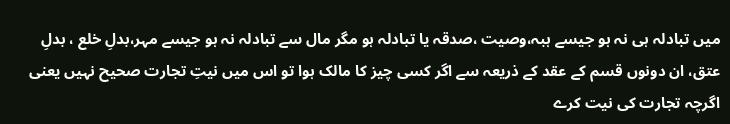میں تبادلہ ہی نہ ہو جیسے ہبہ،وصیت ،صدقہ یا تبادلہ ہو مگر مال سے تبادلہ نہ ہو جیسے مہر،بدلِ خلع ، بدلِ عتق، ان دونوں قسم کے عقد کے ذریعہ سے اگر کسی چیز کا مالک ہوا تو اس میں نیتِ تجارت صحیح نہیں یعنی اگرچہ تجارت کی نیت کرے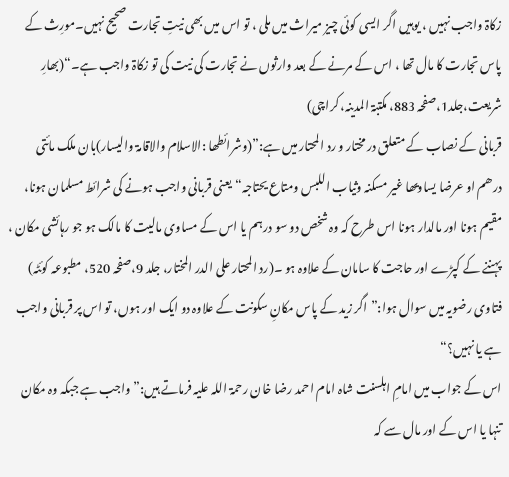زکاۃ واجب نہیں ، یوہیں اگر ایسی کوئی چیز میراث میں ملی ، تو اس میں بھی نیتِ تجارت صحیح نہیں۔مورِث کے پاس تجارت کا مال تھا ، اس کے مرنے کے بعد وارثوں نے تجارت کی نیت کی تو زکاۃ واجب ہے۔“(بھارِ شریعت،جلد1،صفحہ 883، مکتبۃ المدینہ، کراچی)
قربانی کے نصاب کے متعلق در مختار و رد المحتار میں ہے:”(وشرائطھا :الاسلام والاقامۃ والیسار)بان ملک مائتی درھم او عرضا یساویھا غیر مسکنہ وثیاب اللبس ومتاع یحتاجہ“یعنی قربانی واجب ہونے کی شرائط مسلمان ہونا، مقیم ہونا اور مالدار ہونا اس طرح کہ وہ شخص دو سو درہم یا اس کے مساوی مالیت کا مالک ہو جو رہائشی مکان ، پہننے کے کپڑے اور حاجت کا سامان کے علاوہ ہو ۔(رد المحتار علی الدر المختار، جلد 9،صفحہ 520، مطبوعہ کوئٹہ)
فتاوی رضویہ میں سوال ہوا:”اگر زید کے پاس مکانِ سکونت کے علاوہ دو ایک اور ہوں، تو اس پر قربانی واجب ہے یا نہیں؟“
اس کے جواب میں امامِ اہلسنت شاہ امام احمد رضا خان رحمۃ اللہ علیہ فرماتے ہیں:”واجب ہے جبکہ وہ مکان تنہا یا اس کے اور مال سے کہ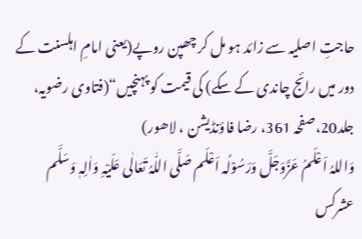حاجتِ اصلیہ سے زائد ہو مل کر چھپن روپے(یعنی امامِ اہلسنت کے دور میں رائج چاندی کے سکے) کی قیمت کو پہنچیں“(فتاوی رضویہ، جلد20،صفحہ 361، رضا فاؤنڈیشن ، لاھور)
وَاللہُ اَعْلَمُ عَزَّوَجَلَّ وَرَسُوْلُہ اَعْلَم صَلَّی اللّٰہُ تَعَالٰی عَلَیْہِ وَاٰلِہٖ وَسَلَّم
عشرکس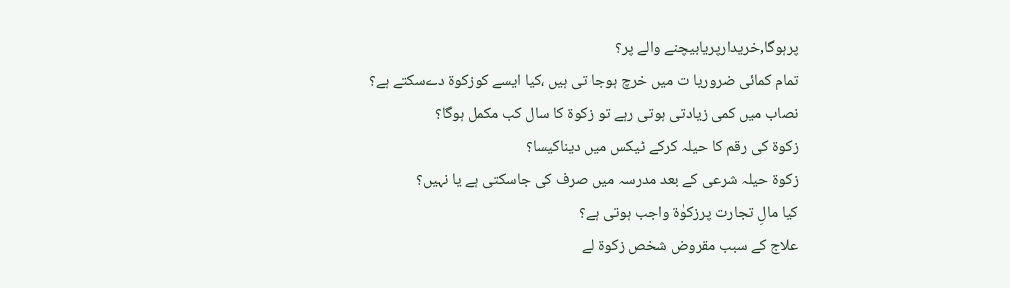پرہوگا,خریدارپریابیچنے والے پر؟
تمام کمائی ضروریا ت میں خرچ ہوجا تی ہیں ،کیا ایسے کوزکوۃ دےسکتے ہے؟
نصاب میں کمی زیادتی ہوتی رہے تو زکوۃ کا سال کب مکمل ہوگا؟
زکوۃ کی رقم کا حیلہ کرکے ٹیکس میں دیناکیسا؟
زکوۃ حیلہ شرعی کے بعد مدرسہ میں صرف کی جاسکتی ہے یا نہیں؟
کیا مالِ تجارت پرزکوٰۃ واجب ہوتی ہے؟
علاج کے سبب مقروض شخص زکوۃ لے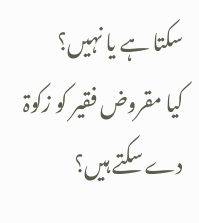سکتا ہے یا نہیں؟
کیا مقروض فقیر کو زکوۃ دے سکتے ہیں؟